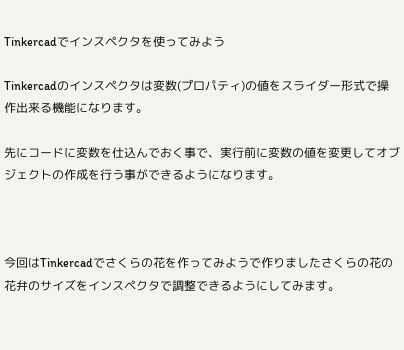Tinkercadでインスペクタを使ってみよう

Tinkercadのインスペクタは変数(プロパティ)の値をスライダー形式で操作出来る機能になります。

先にコードに変数を仕込んでおく事で、実行前に変数の値を変更してオブジェクトの作成を行う事ができるようになります。



今回はTinkercadでさくらの花を作ってみようで作りましたさくらの花の花弁のサイズをインスペクタで調整できるようにしてみます。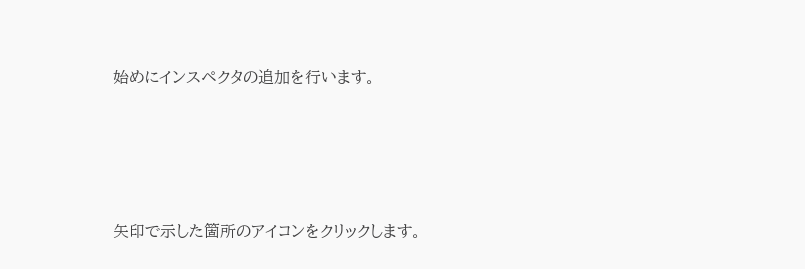始めにインスペクタの追加を行います。




矢印で示した箇所のアイコンをクリックします。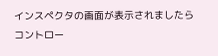インスペクタの画面が表示されましたらコントロー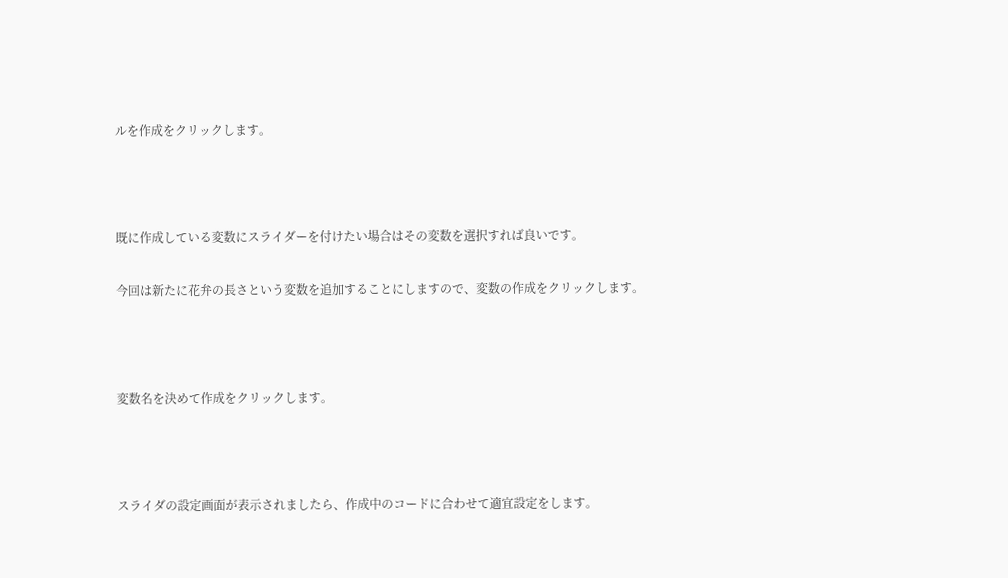ルを作成をクリックします。



既に作成している変数にスライダーを付けたい場合はその変数を選択すれば良いです。

今回は新たに花弁の長さという変数を追加することにしますので、変数の作成をクリックします。



変数名を決めて作成をクリックします。



スライダの設定画面が表示されましたら、作成中のコードに合わせて適宜設定をします。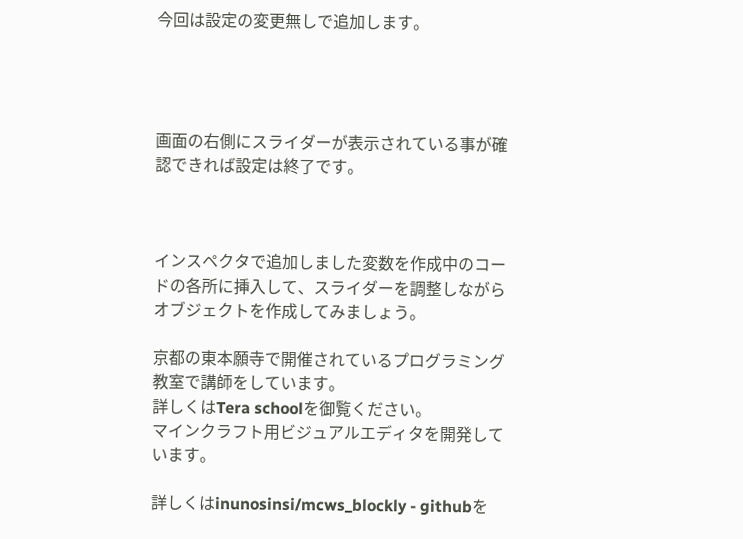今回は設定の変更無しで追加します。




画面の右側にスライダーが表示されている事が確認できれば設定は終了です。



インスペクタで追加しました変数を作成中のコードの各所に挿入して、スライダーを調整しながらオブジェクトを作成してみましょう。

京都の東本願寺で開催されているプログラミング教室で講師をしています。
詳しくはTera schoolを御覧ください。
マインクラフト用ビジュアルエディタを開発しています。

詳しくはinunosinsi/mcws_blockly - githubを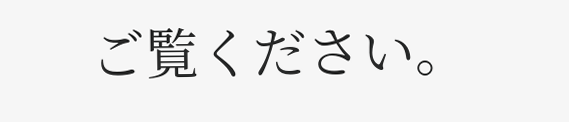ご覧ください。